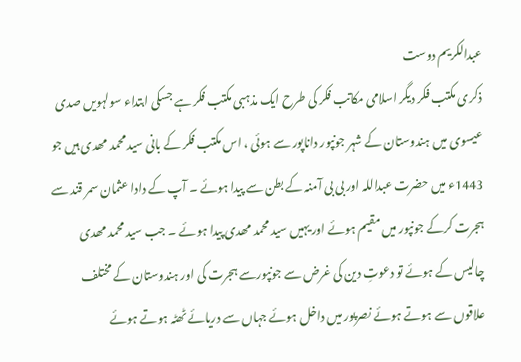عبدالکریم دوست
ذکری مکتب فکر دیگر اسلامی مکاتب فکر کی طرح ایک مذہبی مکتب فکر ہے جسکی ابتداء سولہویں صدی عیسوی میں ہندوستان کے شہر جونپور داناپور سے ہوئی ، اس مکتب فکر کے بانی سید محمد مھدی ہیں جو 1443ء میں حضرت عبداللہ اور بی بی آمنہ کے بطن سے پیدا ہوئے ۔ آپ کے دادا عثمان سمر قند سے ہجرت کرکے جونپور میں مقیم ہوئے اور یہیں سید محمد مھدی پیدا ہوئے ۔ جب سید محمد مھدی چالیس کے ہوئے تو دعوتِ دین کی غرض سے جونپورسے ہجرت کی اور ہندوستان کے مختلف علاقوں سے ہوتے ہوئے نصرپور میں داخل ہوئے جہاں سے دریائے ٹھٹہ ہوتے ہوئے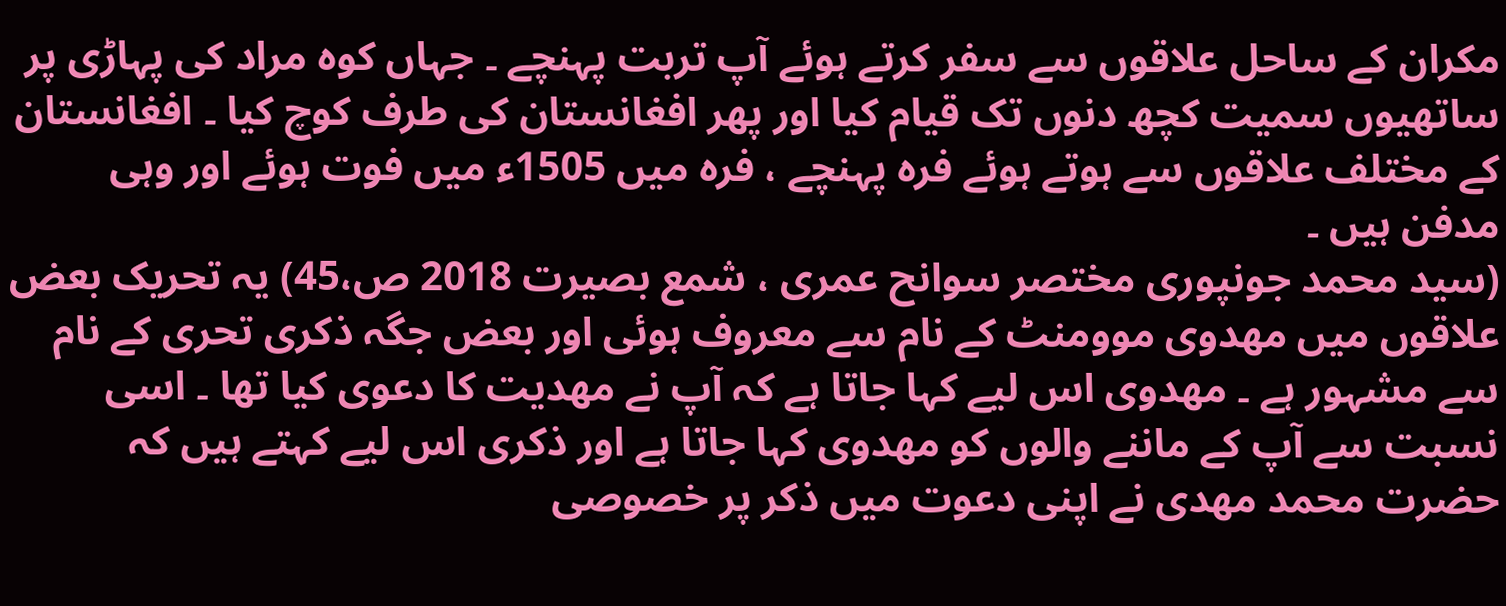مکران کے ساحل علاقوں سے سفر کرتے ہوئے آپ تربت پہنچے ۔ جہاں کوہ مراد کی پہاڑی پر ساتھیوں سمیت کچھ دنوں تک قیام کیا اور پھر افغانستان کی طرف کوچ کیا ۔ افغانستان کے مختلف علاقوں سے ہوتے ہوئے فرہ پہنچے ، فرہ میں 1505ء میں فوت ہوئے اور وہی مدفن ہیں ۔
(سید محمد جونپوری مختصر سوانح عمری ، شمع بصیرت 2018 ص،45) یہ تحریک بعض علاقوں میں مھدوی موومنٹ کے نام سے معروف ہوئی اور بعض جگہ ذکری تحری کے نام سے مشہور ہے ۔ مھدوی اس لیے کہا جاتا ہے کہ آپ نے مھدیت کا دعوی کیا تھا ۔ اسی نسبت سے آپ کے ماننے والوں کو مھدوی کہا جاتا ہے اور ذکری اس لیے کہتے ہیں کہ حضرت محمد مھدی نے اپنی دعوت میں ذکر پر خصوصی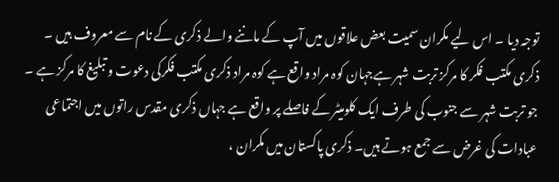توجہ دیا ۔ اس لیے مکران سمیت بعض علاقوں میں آپ کے ماننے والے ذکری کے نام سے معروف ہیں ۔
ذکری مکتب فکر کا مرکز تربت شہر ہےجہان کوہ مراد واقع ہے کوہ مراد ذکری مکتب فکرکی دعوت و تبلیغ کا مرکز ہے ۔ جو تربت شہر سے جنوب کی طرف ایک کلومیٹر کے فاصلے پر واقع ہے جہاں ذکری مقدس راتوں میں اجتماعی عبادات کی غرض سے جمع ہوتے ہیں۔ ذکری پاکستان میں مکران ،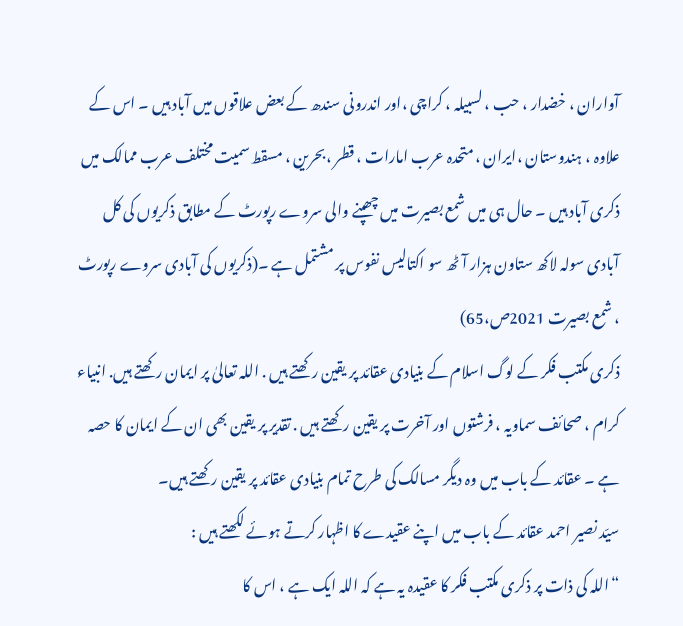آواران ، خضدار ، حب ، لسبیلہ ، کراچی ،اور اندرونی سندھ کے بعض علاقوں میں آباد ہیں ۔ اس کے علاوہ ، ہندوستان ،ایران ، متحدہ عرب امارات ، قطر ،بحرین ، مسقط سمیت مختلف عرب ممالک میں ذکری آباد ہیں ۔ حال ہی میں شمع بصیرت میں چھپنے والی سروے رپورٹ کے مطابق ذکریوں کی کل آبادی سولہ لاکھ ستاون ہزار آٹھ سو اکتالیس نفوس پر مشتمل ہے ۔(ذکریوں کی آبادی سروے رپورٹ ، شمع بصیرت 2021ص،65)
ذکری مکتب فکر کے لوگ اسلام کے بنیادی عقائد پر یقین رکھتے ہیں . اللہ تعالیٰ پر ایمان رکھتے ہیں. انبیاء کرام ، صحائف سماویہ ، فرشتوں اور آخرت پر یقین رکھتے ہیں . تقدیر پر یقین بھی ان کے ایمان کا حصہ ہے ۔ عقائد کے باب میں وہ دیگر مسالک کی طرح تمام بنیادی عقائد پر یقین رکھتے ہیں۔
سیّد نصیر احمد عقائد کے باب میں اپنے عقیدے کا اظہار کرتے ہوئے لکھتے ہیں :
“اللہ کی ذات پر ذکری مکتب فکر کا عقیدہ یہ ہے کہ اللہ ایک ہے ، اس کا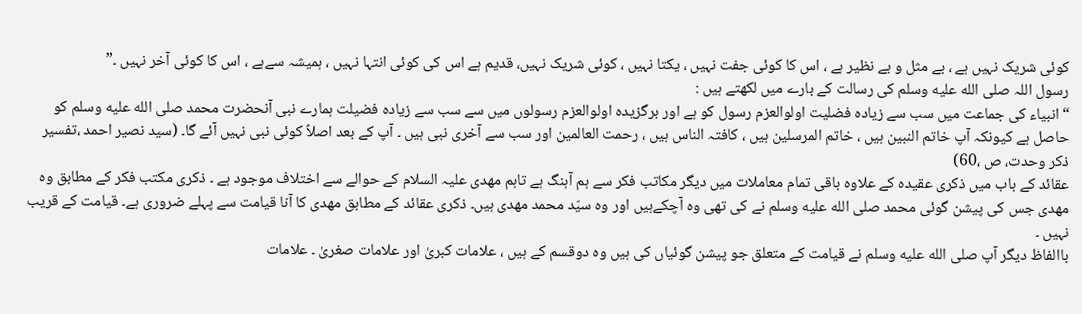کوئی شریک نہیں ہے ، بے مثل و بے نظیر ہے ، اس کا کوئی جفت نہیں ، یکتا نہیں ، کوئی شریک نہیں، قدیم ہے اس کی کوئی انتہا نہیں ، ہمیشہ سےہے ، اس کا کوئی آخر نہیں ۔”
رسول اللہ صلى الله عليه وسلم کی رسالت کے بارے میں لکھتے ہیں :
“انبیاء کی جماعت میں سب سے زیادہ فضلیت اولوالعزم رسول کو ہے اور برگزیدہ اولوالعزم رسولوں میں سے سب سے زیادہ فضیلت ہمارے نبی آنحضرت محمد صلى الله عليه وسلم کو حاصل ہے کیونکہ آپ خاتم النبین ہیں ، خاتم المرسلین ہیں ، کافتہ الناس ہیں ، رحمت العالمین اور سب سے آخری نبی ہیں ۔ آپ کے بعد اصلاً کوئی نبی نہیں آئے گا۔ (سید نصیر احمد ،تفسیر ذکر وحدت، ص ،60)
عقائد کے باب میں ذکری عقیدہ کے علاوہ باقی تمام معاملات میں دیگر مکاتب فکر سے ہم آہنگ ہے تاہم مھدی علیہ السلام کے حوالے سے اختلاف موجود ہے ۔ ذکری مکتب فکر کے مطابق وہ مھدی جس کی پیشن گوئی محمد صلى الله عليه وسلم نے کی تھی وہ آچکےہیں اور وہ سیّد محمد مھدی ہیں۔ ذکری عقائد کے مطابق مھدی کا آنا قیامت سے پہلے ضروری ہے۔ قیامت کے قریب نہیں ۔
باالفاظ دیگر آپ صلى الله عليه وسلم نے قیامت کے متعلق جو پیشن گوئیاں کی ہیں وہ دوقسم کے ہیں ، علامات کبریٰ اور علامات صغریٰ ۔ علامات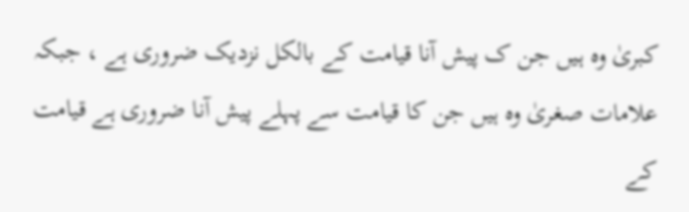کبریٰ وہ ہیں جن ک پیش آنا قیامت کے بالکل نزدیک ضروری ہے ، جبکہ علامات صغریٰ وہ ہیں جن کا قیامت سے پہلے پیش آنا ضروری ہے قیامت کے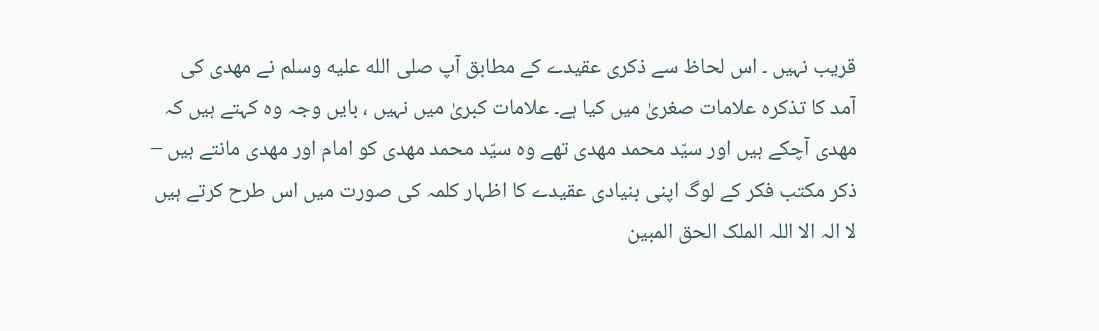قریب نہیں ۔ اس لحاظ سے ذکری عقیدے کے مطابق آپ صلى الله عليه وسلم نے مھدی کی آمد کا تذکرہ علامات صغریٰ میں کیا ہے۔ علامات کبریٰ میں نہیں ، بایں وجہ وہ کہتے ہیں کہ مھدی آچکے ہیں اور سیّد محمد مھدی تھے وہ سیّد محمد مھدی کو امام اور مھدی مانتے ہیں –
ذکر مکتب فکر کے لوگ اپنی بنیادی عقیدے کا اظہار کلمہ کی صورت میں اس طرح کرتے ہیں
لا الہ الا اللہ الملک الحق المبین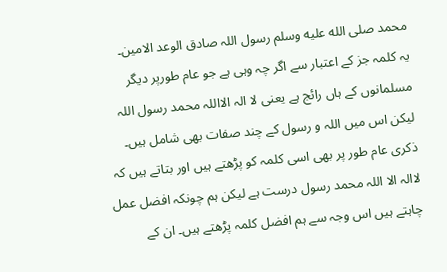محمد صلى الله عليه وسلم رسول اللہ صادق الوعد الامین۔
یہ کلمہ جز کے اعتبار سے اگر چہ وہی ہے جو عام طورپر دیگر مسلمانوں کے ہاں رائج ہے یعنی لا الہ الااللہ محمد رسول اللہ لیکن اس میں اللہ و رسول کے چند صفات بھی شامل ہیں۔ ذکری عام طور پر بھی اسی کلمہ کو پڑھتے ہیں اور بتاتے ہیں کہ لاالہ الا اللہ محمد رسول درست ہے لیکن ہم چونکہ افضل عمل چاہتے ہیں اس وجہ سے ہم افضل کلمہ پڑھتے ہیں۔ ان کے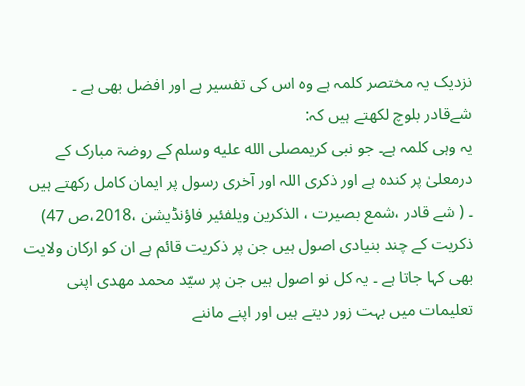نزدیک یہ مختصر کلمہ ہے وہ اس کی تفسیر ہے اور افضل بھی ہے ۔
شےقادر بلوچ لکھتے ہیں کہ:
یہ وہی کلمہ ہے۔ جو نبی کریمصلى الله عليه وسلم کے روضۃ مبارک کے درمعلیٰ پر کندہ ہے اور ذکری اللہ اور آخری رسول پر ایمان کامل رکھتے ہیں ۔ ( شے قادر ،شمع بصیرت ، الذکرین ویلفئیر فاؤنڈیشن ،2018،ص 47)
ذکریت کے چند بنیادی اصول ہیں جن پر ذکریت قائم ہے ان کو ارکان ولایت بھی کہا جاتا ہے ۔ یہ کل نو اصول ہیں جن پر سیّد محمد مھدی اپنی تعلیمات میں بہت زور دیتے ہیں اور اپنے ماننے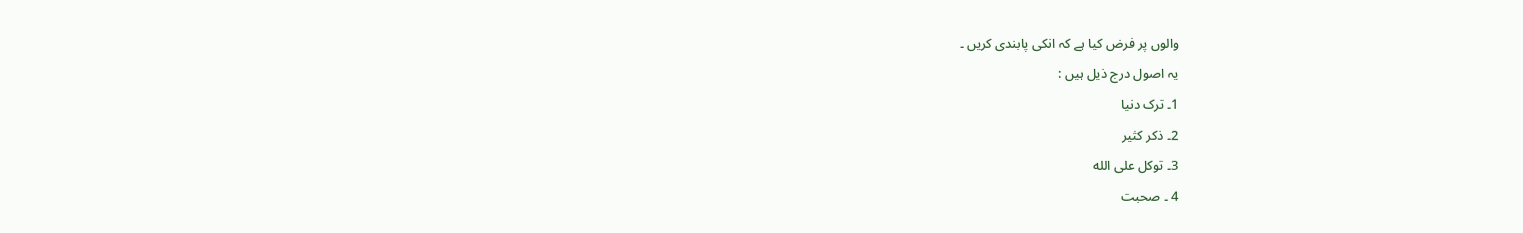والوں پر فرض کیا ہے کہ انکی پابندی کریں ۔
یہ اصول درج ذیل ہیں :
1۔ ترک دنیا
2۔ ذکر کثیر
3۔ توکل علی الله
4 ۔ صحبت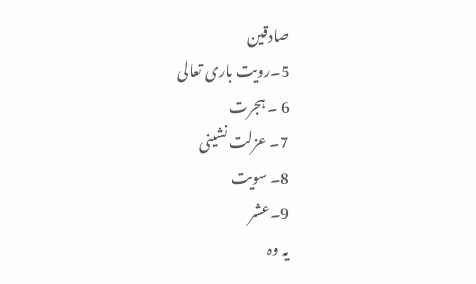صادقین
5۔رویت باری تعالی
6 ۔ ہجرت
7۔ عزلت نشینی
8۔ سویت
9۔عشر
یہ وہ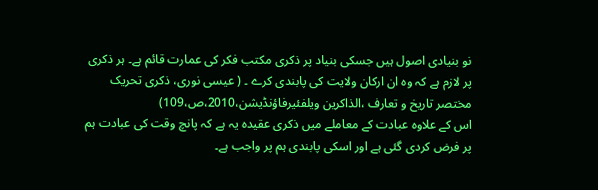نو بنیادی اصول ہیں جسکی بنیاد پر ذکری مکتب فکر کی عمارت قائم ہے۔ ہر ذکری پر لازم ہے کہ وہ ان ارکان ولایت کی پابندی کرے ۔ ( عیسی نوری، ذکری تحریک مختصر تاریخ و تعارف ،الذاکرین ویلفئیرفاؤنڈیشن،2010،ص،109)
اس کے علاوہ عبادت کے معاملے میں ذکری عقیدہ یہ ہے کہ پانچ وقت کی عبادت ہم پر فرض کردی گئی ہے اور اسکی پابندی ہم پر واجب ہے۔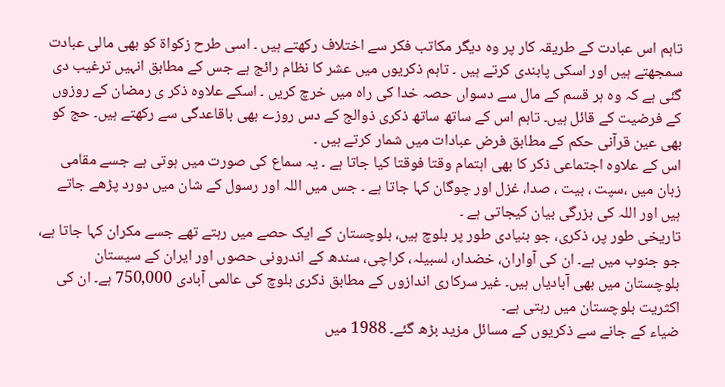تاہم اس عبادت کے طریقہ کار پر وہ دیگر مکاتب فکر سے اختلاف رکھتے ہیں ۔ اسی طرح زکواۃ کو بھی مالی عبادت سمجھتے ہیں اور اسکی پابندی کرتے ہیں ۔ تاہم ذکریوں میں عشر کا نظام رائج ہے جس کے مطابق انہیں ترغیب دی گئی ہے کہ وہ ہر قسم کے مال سے دسواں حصہ خدا کی راہ میں خرچ کریں ۔ اسکے علاوہ ذکر ی رمضان کے روزوں کے فرضیت کے قائل ہیں۔ تاہم اس کے ساتھ ساتھ ذکری ذوالج کے دس روزے بھی باقاعدگی سے رکھتے ہیں۔ حج کو بھی عین قرآنی حکم کے مطابق فرض عبادات میں شمار کرتے ہیں ۔
اس کے علاوہ اجتماعی ذکر کا بھی اہتمام وقتا فوقتا کیا جاتا ہے ۔ یہ سماع کی صورت میں ہوتی ہے جسے مقامی زبان میں ،سپت ، بیت ، صدا، غزل اور چوگان کہا جاتا ہے ۔ جس میں اللہ اور رسول کے شان میں دورد پڑھے جاتے ہیں اور اللہ کی بزرگی بیان کیجاتی ہے ۔
تاریخی طور پر، ذکری، جو بنیادی طور پر بلوچ ہیں، بلوچستان کے ایک حصے میں رہتے تھے جسے مکران کہا جاتا ہے، جو جنوب میں ہے۔ ان کی آواران، خضدار، لسبیلہ، کراچی، سندھ کے اندرونی حصوں اور ایران کے سیستان بلوچستان میں بھی آبادیاں ہیں۔ غیر سرکاری اندازوں کے مطابق ذکری بلوچ کی عالمی آبادی 750,000 ہے۔ ان کی اکثریت بلوچستان میں رہتی ہے۔
ضیاء کے جانے سے ذکریوں کے مسائل مزید بڑھ گئے۔ 1988 میں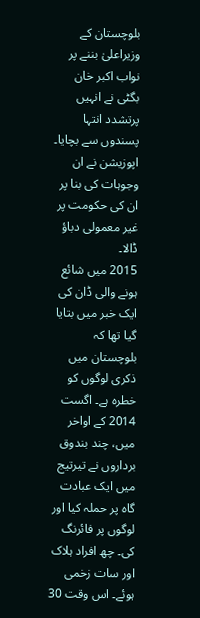بلوچستان کے وزیراعلیٰ بننے پر نواب اکبر خان بگٹی نے انہیں پرتشدد انتہا پسندوں سے بچایا۔ اپوزیشن نے ان وجوہات کی بنا پر ان کی حکومت پر غیر معمولی دباؤ ڈالا۔
2015 میں شائع ہونے والی ڈان کی ایک خبر میں بتایا گیا تھا کہ بلوچستان میں ذکری لوگوں کو خطرہ ہے۔ اگست 2014 کے اواخر میں، چند بندوق برداروں نے تیرتیج میں ایک عبادت گاہ پر حملہ کیا اور لوگوں پر فائرنگ کی۔ چھ افراد ہلاک اور سات زخمی ہوئے۔ اس وقت 30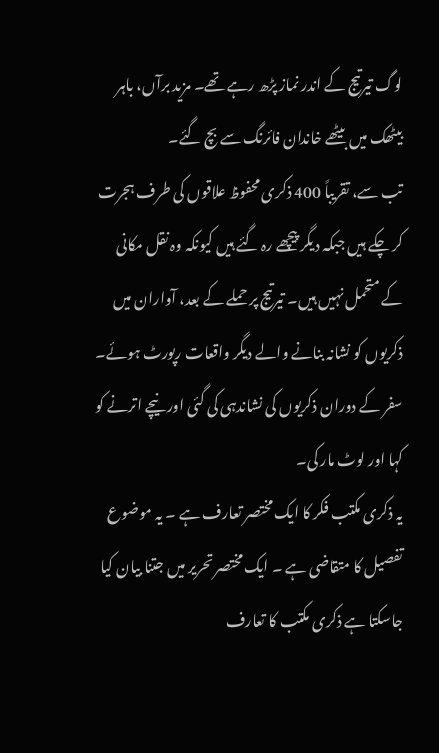لوگ تیرتیج کے اندر نماز پڑھ رہے تھے۔ مزید برآں، باہر بیٹھک میں بیٹھے خاندان فائرنگ سے بچ گئے۔
تب سے، تقریباً 400 ذکری محفوظ علاقوں کی طرف ہجرت کر چکے ہیں جبکہ دیگر پیچھے رہ گئے ہیں کیونکہ وہ نقل مکانی کے متحمل نہیں ہیں۔ تیرتیج پر حملے کے بعد، آواران میں ذکریوں کو نشانہ بنانے والے دیگر واقعات رپورٹ ہوئے۔ سفر کے دوران ذکریوں کی نشاندہی کی گئی اور نیچے اترنے کو کہا اور لوٹ مار کی۔
یہ ذکری مکتب فکر کا ایک مختصر تعارف ہے ۔ یہ موضوع تفصیل کا متقاضی ہے ۔ ایک مختصر تحریر میں جتنا بیان کیا جاسکتا ہے ذکری مکتب کا تعارف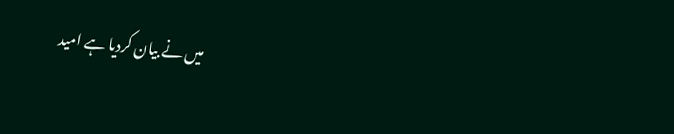میں نے بیان کردیا ہے امید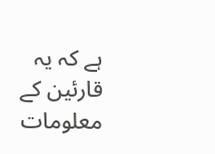ہے کہ یہ قارئین کے معلومات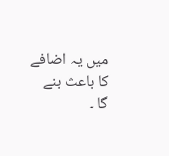میں یہ اضافے کا باعث بنے گا ۔